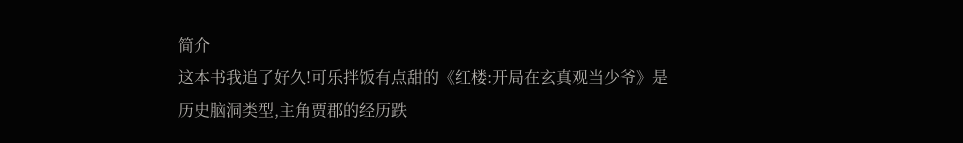简介
这本书我追了好久!可乐拌饭有点甜的《红楼:开局在玄真观当少爷》是历史脑洞类型,主角贾郡的经历跌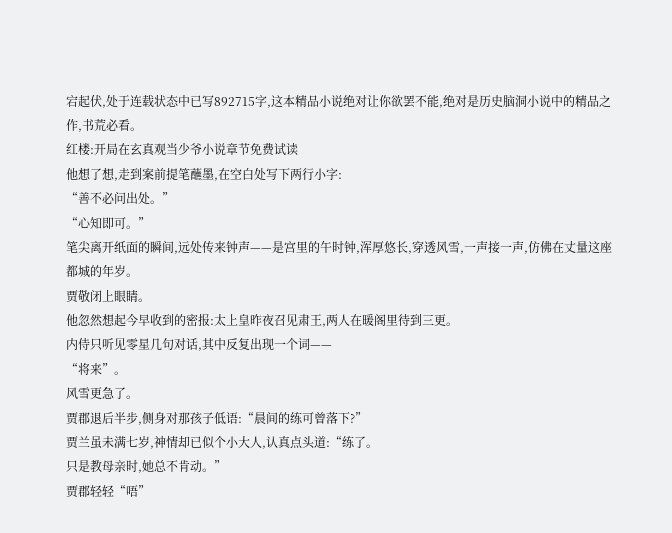宕起伏,处于连载状态中已写892715字,这本精品小说绝对让你欲罢不能,绝对是历史脑洞小说中的精品之作,书荒必看。
红楼:开局在玄真观当少爷小说章节免费试读
他想了想,走到案前提笔蘸墨,在空白处写下两行小字:
“善不必问出处。”
“心知即可。”
笔尖离开纸面的瞬间,远处传来钟声——是宫里的午时钟,浑厚悠长,穿透风雪,一声接一声,仿佛在丈量这座都城的年岁。
贾敬闭上眼睛。
他忽然想起今早收到的密报:太上皇昨夜召见肃王,两人在暖阁里待到三更。
内侍只听见零星几句对话,其中反复出现一个词——
“将来”。
风雪更急了。
贾郡退后半步,侧身对那孩子低语:“晨间的练可曾落下?”
贾兰虽未满七岁,神情却已似个小大人,认真点头道:“练了。
只是教母亲时,她总不肯动。”
贾郡轻轻“唔”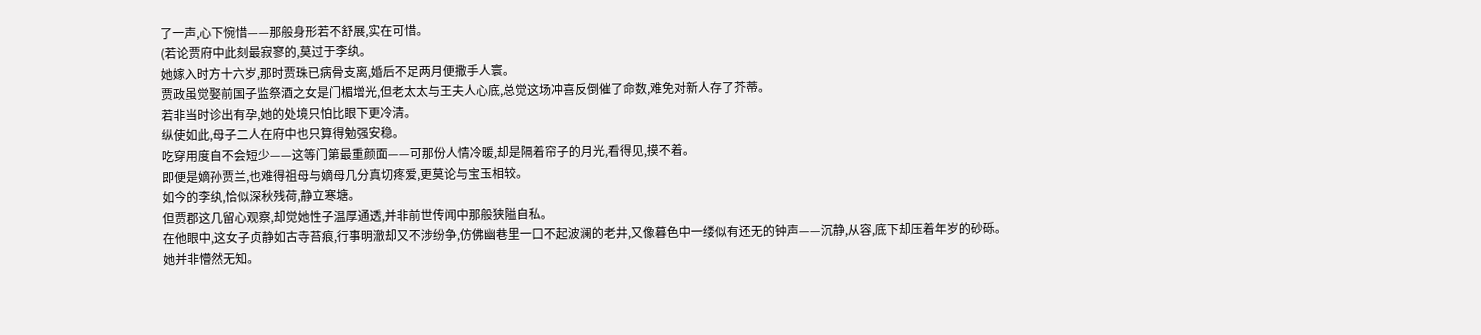了一声,心下惋惜——那般身形若不舒展,实在可惜。
(若论贾府中此刻最寂寥的,莫过于李纨。
她嫁入时方十六岁,那时贾珠已病骨支离,婚后不足两月便撒手人寰。
贾政虽觉娶前国子监祭酒之女是门楣增光,但老太太与王夫人心底,总觉这场冲喜反倒催了命数,难免对新人存了芥蒂。
若非当时诊出有孕,她的处境只怕比眼下更冷清。
纵使如此,母子二人在府中也只算得勉强安稳。
吃穿用度自不会短少——这等门第最重颜面——可那份人情冷暖,却是隔着帘子的月光,看得见,摸不着。
即便是嫡孙贾兰,也难得祖母与嫡母几分真切疼爱,更莫论与宝玉相较。
如今的李纨,恰似深秋残荷,静立寒塘。
但贾郡这几留心观察,却觉她性子温厚通透,并非前世传闻中那般狭隘自私。
在他眼中,这女子贞静如古寺苔痕,行事明澈却又不涉纷争,仿佛幽巷里一口不起波澜的老井,又像暮色中一缕似有还无的钟声——沉静,从容,底下却压着年岁的砂砾。
她并非懵然无知。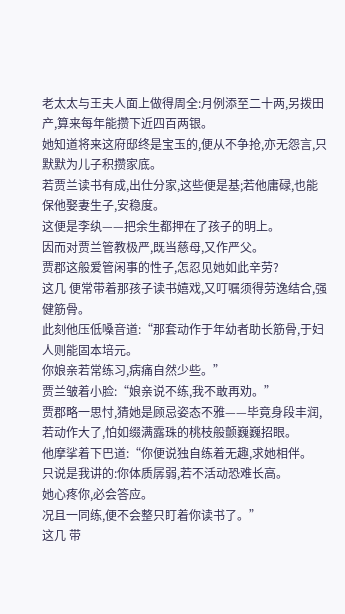老太太与王夫人面上做得周全:月例添至二十两,另拨田产,算来每年能攒下近四百两银。
她知道将来这府邸终是宝玉的,便从不争抢,亦无怨言,只默默为儿子积攒家底。
若贾兰读书有成,出仕分家,这些便是基;若他庸碌,也能保他娶妻生子,安稳度。
这便是李纨——把余生都押在了孩子的明上。
因而对贾兰管教极严,既当慈母,又作严父。
贾郡这般爱管闲事的性子,怎忍见她如此辛劳?
这几 便常带着那孩子读书嬉戏,又叮嘱须得劳逸结合,强健筋骨。
此刻他压低嗓音道:“那套动作于年幼者助长筋骨,于妇人则能固本培元。
你娘亲若常练习,病痛自然少些。”
贾兰皱着小脸:“娘亲说不练,我不敢再劝。”
贾郡略一思忖,猜她是顾忌姿态不雅——毕竟身段丰润,若动作大了,怕如缀满露珠的桃枝般颤巍巍招眼。
他摩挲着下巴道:“你便说独自练着无趣,求她相伴。
只说是我讲的:你体质孱弱,若不活动恐难长高。
她心疼你,必会答应。
况且一同练,便不会整只盯着你读书了。”
这几 带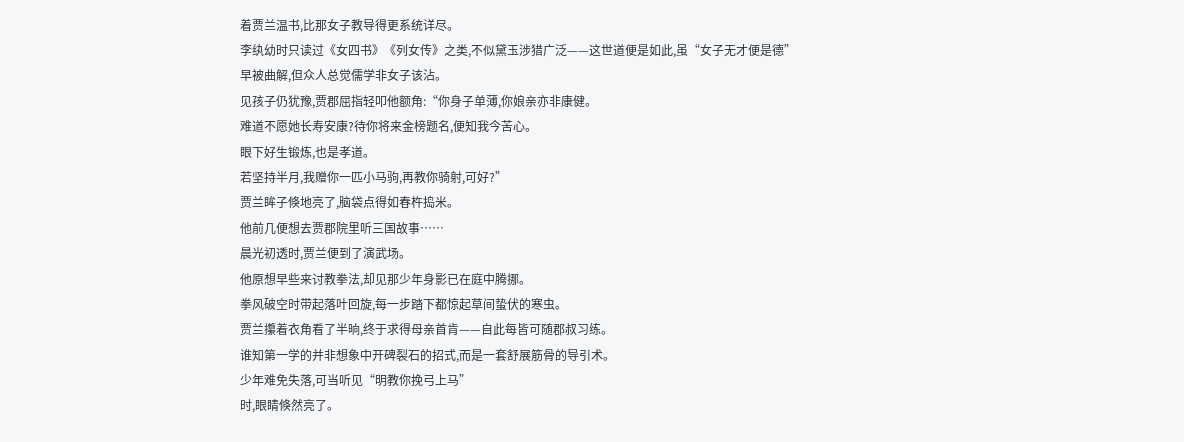着贾兰温书,比那女子教导得更系统详尽。
李纨幼时只读过《女四书》《列女传》之类,不似黛玉涉猎广泛——这世道便是如此,虽“女子无才便是德”
早被曲解,但众人总觉儒学非女子该沾。
见孩子仍犹豫,贾郡屈指轻叩他额角:“你身子单薄,你娘亲亦非康健。
难道不愿她长寿安康?待你将来金榜题名,便知我今苦心。
眼下好生锻炼,也是孝道。
若坚持半月,我赠你一匹小马驹,再教你骑射,可好?”
贾兰眸子倏地亮了,脑袋点得如春杵捣米。
他前几便想去贾郡院里听三国故事……
晨光初透时,贾兰便到了演武场。
他原想早些来讨教拳法,却见那少年身影已在庭中腾挪。
拳风破空时带起落叶回旋,每一步踏下都惊起草间蛰伏的寒虫。
贾兰攥着衣角看了半晌,终于求得母亲首肯——自此每皆可随郡叔习练。
谁知第一学的并非想象中开碑裂石的招式,而是一套舒展筋骨的导引术。
少年难免失落,可当听见“明教你挽弓上马”
时,眼睛倏然亮了。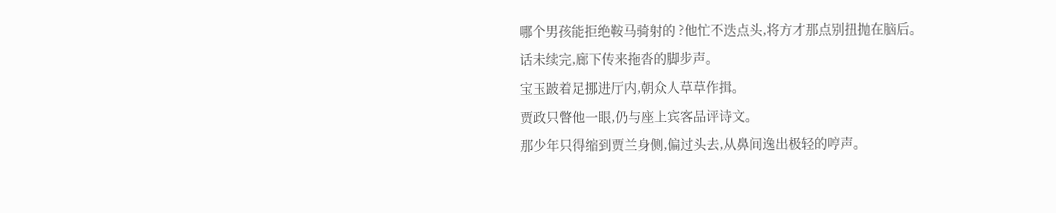哪个男孩能拒绝鞍马骑射的 ?他忙不迭点头,将方才那点别扭抛在脑后。
话未续完,廊下传来拖沓的脚步声。
宝玉跛着足挪进厅内,朝众人草草作揖。
贾政只瞥他一眼,仍与座上宾客品评诗文。
那少年只得缩到贾兰身侧,偏过头去,从鼻间逸出极轻的哼声。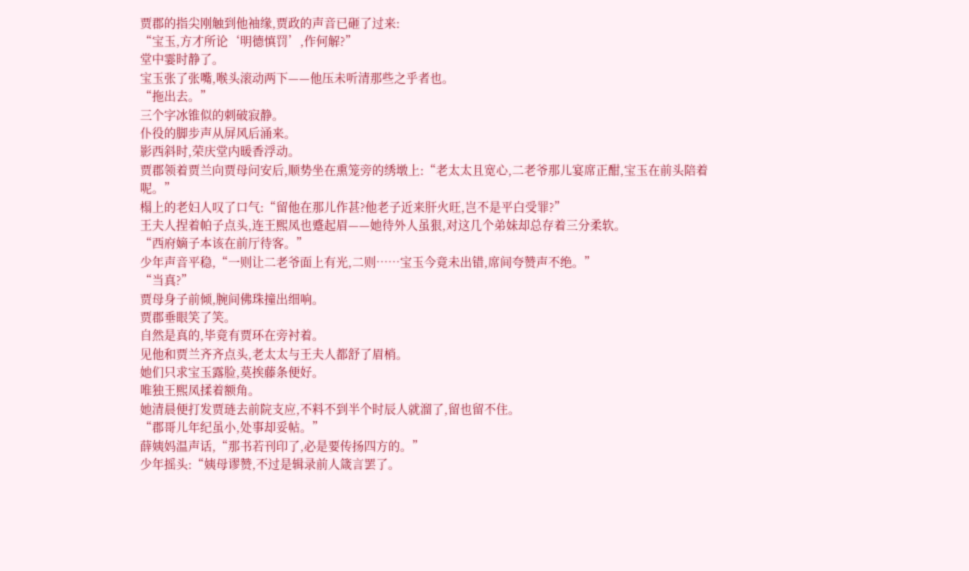贾郡的指尖刚触到他袖缘,贾政的声音已砸了过来:
“宝玉,方才所论‘明德慎罚’,作何解?”
堂中霎时静了。
宝玉张了张嘴,喉头滚动两下——他压未听清那些之乎者也。
“拖出去。”
三个字冰锥似的刺破寂静。
仆役的脚步声从屏风后涌来。
影西斜时,荣庆堂内暖香浮动。
贾郡领着贾兰向贾母问安后,顺势坐在熏笼旁的绣墩上:“老太太且宽心,二老爷那儿宴席正酣,宝玉在前头陪着呢。”
榻上的老妇人叹了口气:“留他在那儿作甚?他老子近来肝火旺,岂不是平白受罪?”
王夫人捏着帕子点头,连王熙凤也蹙起眉——她待外人虽狠,对这几个弟妹却总存着三分柔软。
“西府嫡子本该在前厅待客。”
少年声音平稳,“一则让二老爷面上有光,二则……宝玉今竟未出错,席间夸赞声不绝。”
“当真?”
贾母身子前倾,腕间佛珠撞出细响。
贾郡垂眼笑了笑。
自然是真的,毕竟有贾环在旁衬着。
见他和贾兰齐齐点头,老太太与王夫人都舒了眉梢。
她们只求宝玉露脸,莫挨藤条便好。
唯独王熙凤揉着额角。
她清晨便打发贾琏去前院支应,不料不到半个时辰人就溜了,留也留不住。
“郡哥儿年纪虽小,处事却妥帖。”
薛姨妈温声话,“那书若刊印了,必是要传扬四方的。”
少年摇头:“姨母谬赞,不过是辑录前人箴言罢了。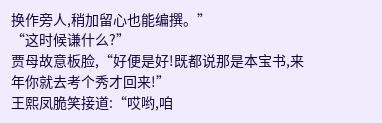换作旁人,稍加留心也能编撰。”
“这时候谦什么?”
贾母故意板脸,“好便是好!既都说那是本宝书,来年你就去考个秀才回来!”
王熙凤脆笑接道:“哎哟,咱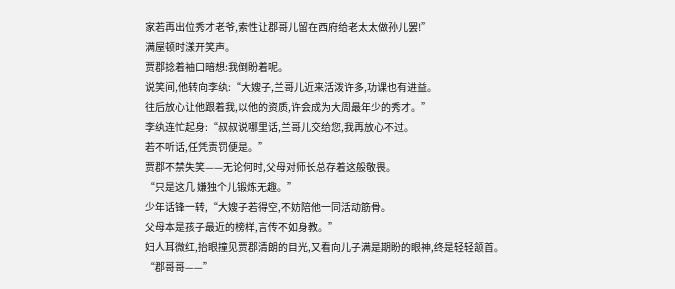家若再出位秀才老爷,索性让郡哥儿留在西府给老太太做孙儿罢!”
满屋顿时漾开笑声。
贾郡捻着袖口暗想:我倒盼着呢。
说笑间,他转向李纨:“大嫂子,兰哥儿近来活泼许多,功课也有进益。
往后放心让他跟着我,以他的资质,许会成为大周最年少的秀才。”
李纨连忙起身:“叔叔说哪里话,兰哥儿交给您,我再放心不过。
若不听话,任凭责罚便是。”
贾郡不禁失笑——无论何时,父母对师长总存着这般敬畏。
“只是这几 嫌独个儿锻炼无趣。”
少年话锋一转,“大嫂子若得空,不妨陪他一同活动筋骨。
父母本是孩子最近的榜样,言传不如身教。”
妇人耳微红,抬眼撞见贾郡清朗的目光,又看向儿子满是期盼的眼神,终是轻轻颔首。
“郡哥哥——”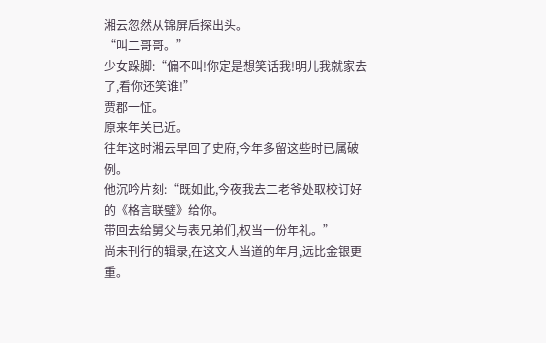湘云忽然从锦屏后探出头。
“叫二哥哥。”
少女跺脚:“偏不叫!你定是想笑话我!明儿我就家去了,看你还笑谁!”
贾郡一怔。
原来年关已近。
往年这时湘云早回了史府,今年多留这些时已属破例。
他沉吟片刻:“既如此,今夜我去二老爷处取校订好的《格言联璧》给你。
带回去给舅父与表兄弟们,权当一份年礼。”
尚未刊行的辑录,在这文人当道的年月,远比金银更重。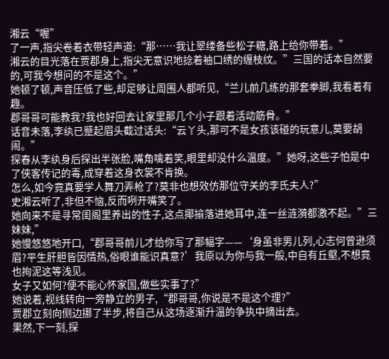湘云“喔”
了一声,指尖卷着衣带轻声道:“那……我让翠缕备些松子糖,路上给你带着。”
湘云的目光落在贾郡身上,指尖无意识地捻着袖口绣的缠枝纹。”三国的话本自然要的,可我今想问的不是这个。”
她顿了顿,声音压低了些,却足够让周围人都听见,“兰儿前几练的那套拳脚,我看着有趣。
郡哥哥可能教我?我也好回去让家里那几个小子跟着活动筋骨。”
话音未落,李纨已蹙起眉头截过话头:“云丫头,那可不是女孩该碰的玩意儿,莫要胡闹。”
探春从李纨身后探出半张脸,嘴角噙着笑,眼里却没什么温度。”她呀,这些子怕是中了侠客传记的毒,成穿着这身衣裳不肯换。
怎么,如今竟真要学人舞刀弄枪了?莫非也想效仿那位守关的李氏夫人?”
史湘云听了,非但不恼,反而咧开嘴笑了。
她向来不是寻常闺阁里养出的性子,这点揶揄落进她耳中,连一丝涟漪都激不起。”三妹妹,”
她慢悠悠地开口,“郡哥哥前儿才给你写了那幅字——‘身虽非男儿列,心志何曾逊须眉?平生肝胆皆因情热,俗眼谁能识真意?’我原以为你与我一般,中自有丘壑,不想竟也拘泥这等浅见。
女子又如何?便不能心怀家国,做些实事了?”
她说着,视线转向一旁静立的男子,“郡哥哥,你说是不是这个理?”
贾郡立刻向侧边挪了半步,将自己从这场逐渐升温的争执中摘出去。
果然,下一刻,探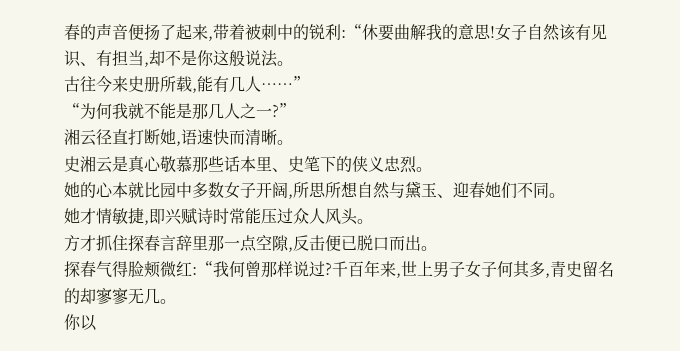春的声音便扬了起来,带着被刺中的锐利:“休要曲解我的意思!女子自然该有见识、有担当,却不是你这般说法。
古往今来史册所载,能有几人……”
“为何我就不能是那几人之一?”
湘云径直打断她,语速快而清晰。
史湘云是真心敬慕那些话本里、史笔下的侠义忠烈。
她的心本就比园中多数女子开阔,所思所想自然与黛玉、迎春她们不同。
她才情敏捷,即兴赋诗时常能压过众人风头。
方才抓住探春言辞里那一点空隙,反击便已脱口而出。
探春气得脸颊微红:“我何曾那样说过?千百年来,世上男子女子何其多,青史留名的却寥寥无几。
你以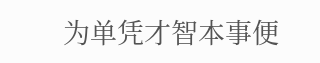为单凭才智本事便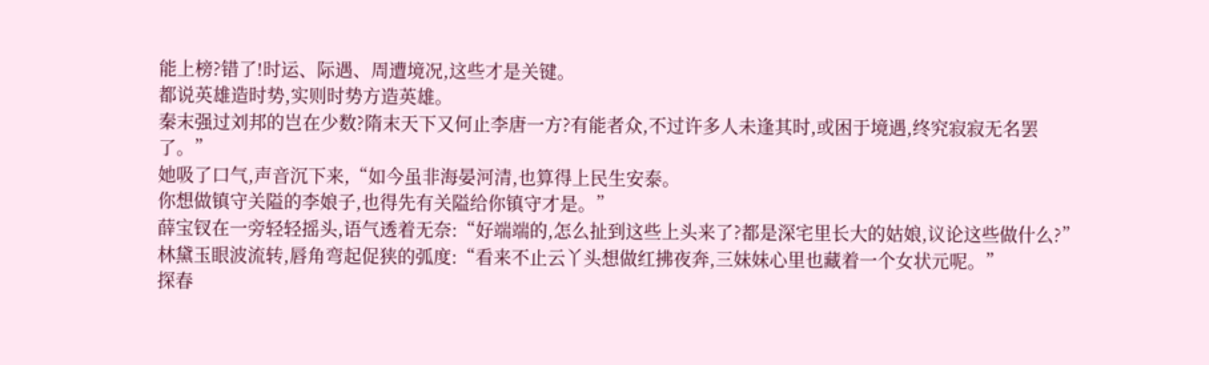能上榜?错了!时运、际遇、周遭境况,这些才是关键。
都说英雄造时势,实则时势方造英雄。
秦末强过刘邦的岂在少数?隋末天下又何止李唐一方?有能者众,不过许多人未逢其时,或困于境遇,终究寂寂无名罢了。”
她吸了口气,声音沉下来,“如今虽非海晏河清,也算得上民生安泰。
你想做镇守关隘的李娘子,也得先有关隘给你镇守才是。”
薛宝钗在一旁轻轻摇头,语气透着无奈:“好端端的,怎么扯到这些上头来了?都是深宅里长大的姑娘,议论这些做什么?”
林黛玉眼波流转,唇角弯起促狭的弧度:“看来不止云丫头想做红拂夜奔,三妹妹心里也藏着一个女状元呢。”
探春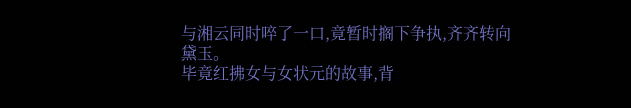与湘云同时啐了一口,竟暂时搁下争执,齐齐转向黛玉。
毕竟红拂女与女状元的故事,背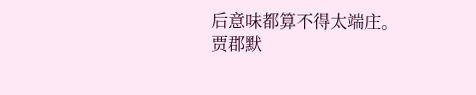后意味都算不得太端庄。
贾郡默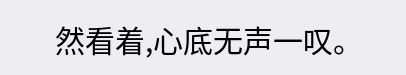然看着,心底无声一叹。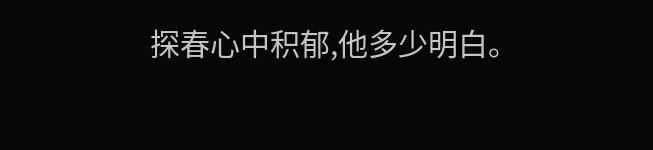探春心中积郁,他多少明白。